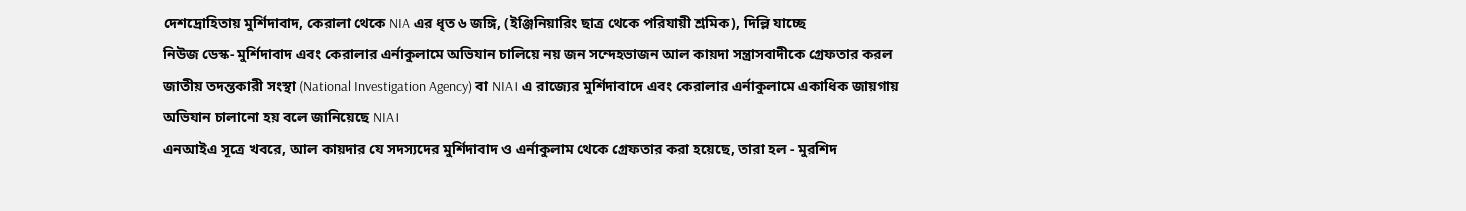দেশদ্রোহিতায় মুর্শিদাবাদ, কেরালা থেকে NIA এর ধৃত ৬ জঙ্গি, (ইঞ্জিনিয়ারিং ছাত্র থেকে পরিযায়ী শ্রমিক), দিল্লি যাচ্ছে
নিউজ ডেস্ক- মুর্শিদাবাদ এবং কেরালার এর্নাকুলামে অভিযান চালিয়ে নয় জন সন্দেহভাজন আল কায়দা সন্ত্রাসবাদীকে গ্রেফতার করল জাতীয় তদন্তকারী সংস্থা (National Investigation Agency) বা NIA। এ রাজ্যের মুর্শিদাবাদে এবং কেরালার এর্নাকুলামে একাধিক জায়গায় অভিযান চালানো হয় বলে জানিয়েছে NIA।
এনআইএ সূত্রে খবরে, আল কায়দার যে সদস্যদের মুর্শিদাবাদ ও এর্নাকুলাম থেকে গ্রেফতার করা হয়েছে, তারা হল - মুরশিদ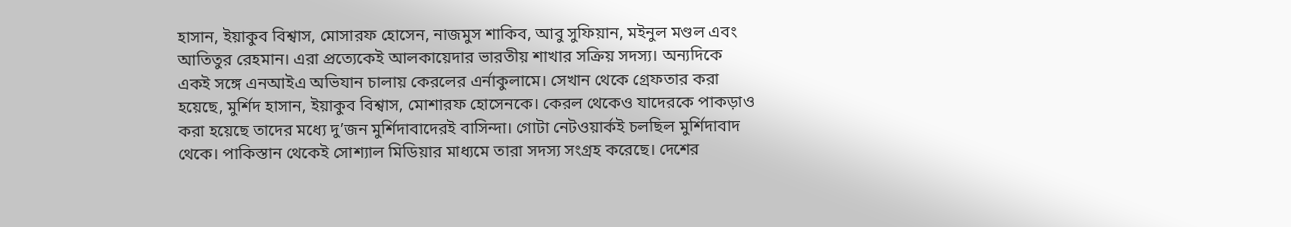হাসান, ইয়াকুব বিশ্বাস, মোসারফ হোসেন, নাজমুস শাকিব, আবু সুফিয়ান, মইনুল মণ্ডল এবং আতিতুর রেহমান। এরা প্রত্যেকেই আলকায়েদার ভারতীয় শাখার সক্রিয় সদস্য। অন্যদিকে একই সঙ্গে এনআইএ অভিযান চালায় কেরলের এর্নাকুলামে। সেখান থেকে গ্রেফতার করা হয়েছে, মুর্শিদ হাসান, ইয়াকুব বিশ্বাস, মোশারফ হোসেনকে। কেরল থেকেও যাদেরকে পাকড়াও করা হয়েছে তাদের মধ্যে দু’জন মুর্শিদাবাদেরই বাসিন্দা। গোটা নেটওয়ার্কই চলছিল মুর্শিদাবাদ থেকে। পাকিস্তান থেকেই সোশ্যাল মিডিয়ার মাধ্যমে তারা সদস্য সংগ্রহ করেছে। দেশের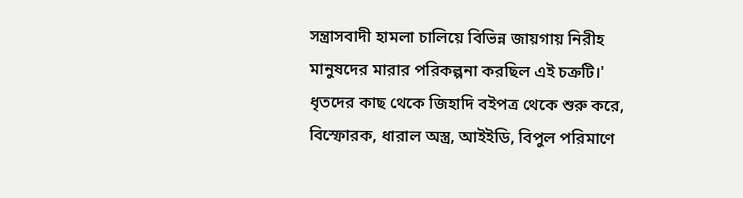সন্ত্রাসবাদী হামলা চালিয়ে বিভিন্ন জায়গায় নিরীহ মানুষদের মারার পরিকল্পনা করছিল এই চক্রটি।'
ধৃতদের কাছ থেকে জিহাদি বইপত্র থেকে শুরু করে, বিস্ফোরক, ধারাল অস্ত্র, আইইডি, বিপুল পরিমাণে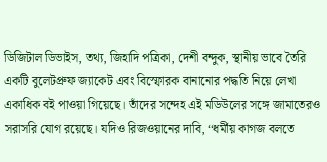ডিজিটাল ডিভাইস, তথ্য, জিহাদি পত্রিকা, দেশী বন্দুক, স্থানীয় ভাবে তৈরি একটি বুলেটপ্রুফ জ্যাকেট এবং বিস্ফোরক বানানোর পদ্ধতি নিয়ে লেখা একাধিক বই পাওয়া গিয়েছে। তাঁদের সন্দেহ এই মডিউলের সঙ্গে জামাতেরও সরাসরি যোগ রয়েছে। যদিও রিজওয়ানের দাবি, ‘‘ধর্মীয় কাগজ বলতে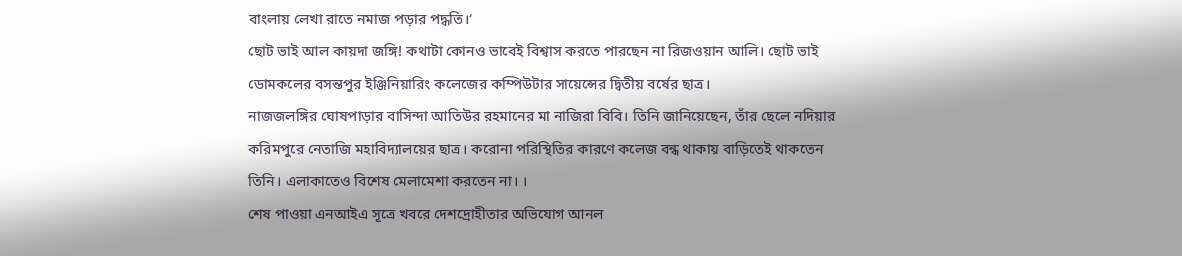বাংলায় লেখা রাতে নমাজ পড়ার পদ্ধতি।‘
ছোট ভাই আল কায়দা জঙ্গি! কথাটা কোনও ভাবেই বিশ্বাস করতে পারছেন না রিজওয়ান আলি। ছোট ভাই ডোমকলের বসন্তপুর ইঞ্জিনিয়ারিং কলেজের কম্পিউটার সায়েন্সের দ্বিতীয় বর্ষের ছাত্র।
নাজজলঙ্গির ঘোষপাড়ার বাসিন্দা আতিউর রহমানের মা নাজিরা বিবি। তিনি জানিয়েছেন, তাঁর ছেলে নদিয়ার করিমপুরে নেতাজি মহাবিদ্যালয়ের ছাত্র। করোনা পরিস্থিতির কারণে কলেজ বন্ধ থাকায় বাড়িতেই থাকতেন তিনি। এলাকাতেও বিশেষ মেলামেশা করতেন না। ।
শেষ পাওয়া এনআইএ সূত্রে খবরে দেশদ্রোহীতার অভিযোগ আনল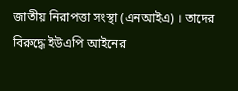জাতীয় নিরাপত্তা সংস্থা (এনআইএ) । তাদের বিরুদ্ধে ইউএপি আইনের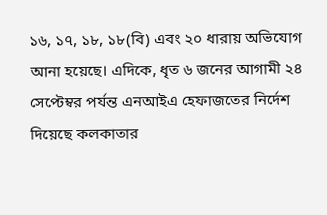১৬, ১৭, ১৮, ১৮(বি) এবং ২০ ধারায় অভিযোগ আনা হয়েছে। এদিকে, ধৃত ৬ জনের আগামী ২৪ সেপ্টেম্বর পর্যন্ত এনআইএ হেফাজতের নির্দেশ দিয়েছে কলকাতার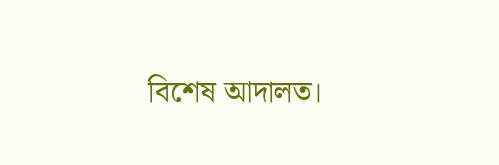বিশেষ আদালত।